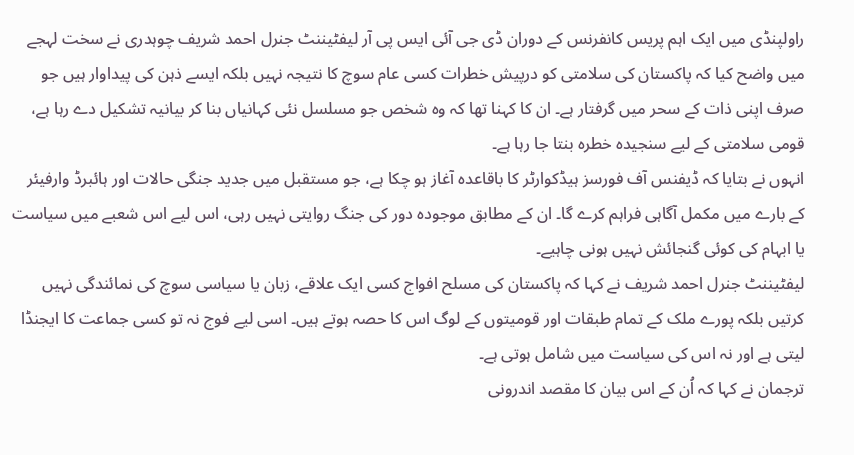راولپنڈی میں ایک اہم پریس کانفرنس کے دوران ڈی جی آئی ایس پی آر لیفٹیننٹ جنرل احمد شریف چوہدری نے سخت لہجے میں واضح کیا کہ پاکستان کی سلامتی کو درپیش خطرات کسی عام سوچ کا نتیجہ نہیں بلکہ ایسے ذہن کی پیداوار ہیں جو صرف اپنی ذات کے سحر میں گرفتار ہے۔ ان کا کہنا تھا کہ وہ شخص جو مسلسل نئی کہانیاں بنا کر بیانیہ تشکیل دے رہا ہے، قومی سلامتی کے لیے سنجیدہ خطرہ بنتا جا رہا ہے۔
انہوں نے بتایا کہ ڈیفنس آف فورسز ہیڈکوارٹر کا باقاعدہ آغاز ہو چکا ہے، جو مستقبل میں جدید جنگی حالات اور ہائبرڈ وارفیئر کے بارے میں مکمل آگاہی فراہم کرے گا۔ ان کے مطابق موجودہ دور کی جنگ روایتی نہیں رہی، اس لیے اس شعبے میں سیاست یا ابہام کی کوئی گنجائش نہیں ہونی چاہیے۔
لیفٹیننٹ جنرل احمد شریف نے کہا کہ پاکستان کی مسلح افواج کسی ایک علاقے، زبان یا سیاسی سوچ کی نمائندگی نہیں کرتیں بلکہ پورے ملک کے تمام طبقات اور قومیتوں کے لوگ اس کا حصہ ہوتے ہیں۔ اسی لیے فوج نہ تو کسی جماعت کا ایجنڈا لیتی ہے اور نہ اس کی سیاست میں شامل ہوتی ہے۔
ترجمان نے کہا کہ اُن کے اس بیان کا مقصد اندرونی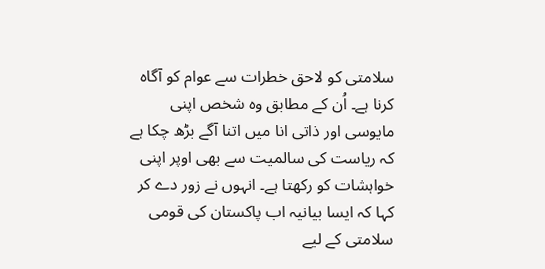سلامتی کو لاحق خطرات سے عوام کو آگاہ کرنا ہے۔ اُن کے مطابق وہ شخص اپنی مایوسی اور ذاتی انا میں اتنا آگے بڑھ چکا ہے کہ ریاست کی سالمیت سے بھی اوپر اپنی خواہشات کو رکھتا ہے۔ انہوں نے زور دے کر کہا کہ ایسا بیانیہ اب پاکستان کی قومی سلامتی کے لیے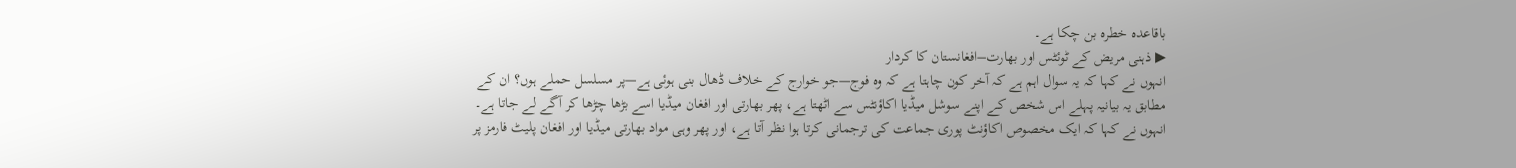باقاعدہ خطرہ بن چکا ہے۔
▶ ذہنی مریض کے ٹوئٹس اور بھارت–افغانستان کا کردار
انہوں نے کہا کہ یہ سوال اہم ہے کہ آخر کون چاہتا ہے کہ وہ فوج—جو خوارج کے خلاف ڈھال بنی ہوئی ہے—پر مسلسل حملے ہوں؟ ان کے مطابق یہ بیانیہ پہلے اس شخص کے اپنے سوشل میڈیا اکاؤنٹس سے اٹھتا ہے، پھر بھارتی اور افغان میڈیا اسے بڑھا چڑھا کر آگے لے جاتا ہے۔
انہوں نے کہا کہ ایک مخصوص اکاؤنٹ پوری جماعت کی ترجمانی کرتا ہوا نظر آتا ہے، اور پھر وہی مواد بھارتی میڈیا اور افغان پلیٹ فارمز پر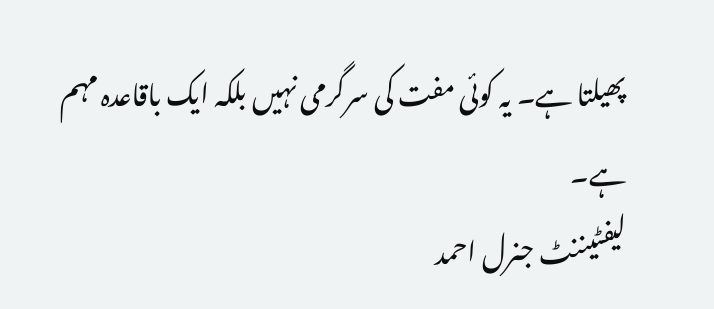پھیلتا ہے۔ یہ کوئی مفت کی سرگرمی نہیں بلکہ ایک باقاعدہ مہم ہے۔
لیفٹیننٹ جنرل احمد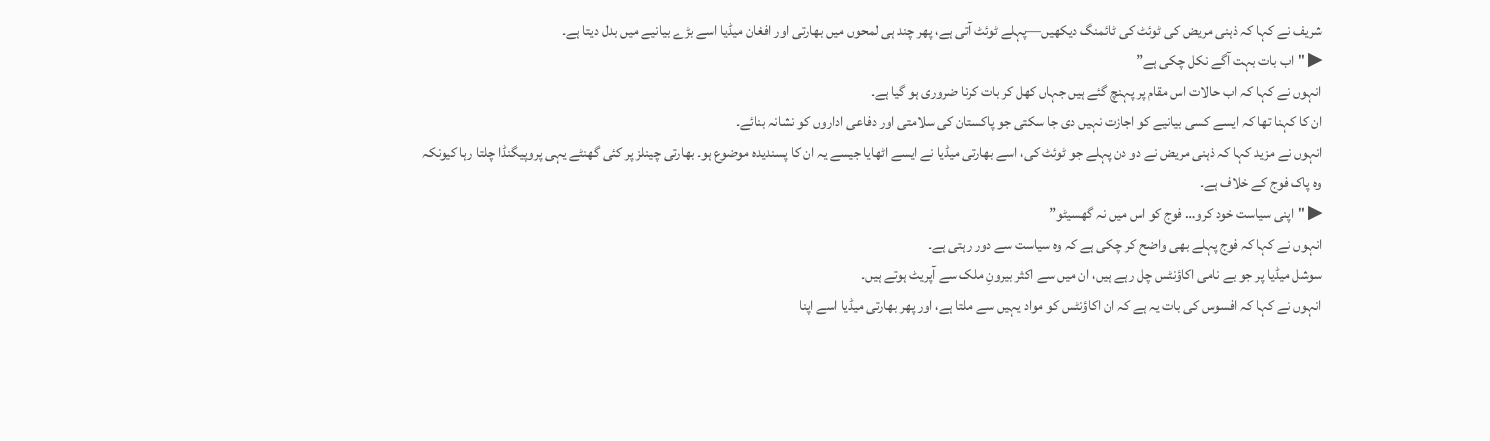شریف نے کہا کہ ذہنی مریض کی ٹوئٹ کی ٹائمنگ دیکھیں—پہلے ٹوئٹ آتی ہے، پھر چند ہی لمحوں میں بھارتی اور افغان میڈیا اسے بڑے بیانیے میں بدل دیتا ہے۔
▶ "اب بات بہت آگے نکل چکی ہے”
انہوں نے کہا کہ اب حالات اس مقام پر پہنچ گئے ہیں جہاں کھل کر بات کرنا ضروری ہو گیا ہے۔
ان کا کہنا تھا کہ ایسے کسی بیانیے کو اجازت نہیں دی جا سکتی جو پاکستان کی سلامتی اور دفاعی اداروں کو نشانہ بنائے۔
انہوں نے مزید کہا کہ ذہنی مریض نے دو دن پہلے جو ٹوئٹ کی، اسے بھارتی میڈیا نے ایسے اٹھایا جیسے یہ ان کا پسندیدہ موضوع ہو۔ بھارتی چینلز پر کئی گھنٹے یہی پروپیگنڈا چلتا رہا کیونکہ وہ پاک فوج کے خلاف ہے۔
▶ "اپنی سیاست خود کرو… فوج کو اس میں نہ گھسیٹو”
انہوں نے کہا کہ فوج پہلے بھی واضح کر چکی ہے کہ وہ سیاست سے دور رہتی ہے۔
سوشل میڈیا پر جو بے نامی اکاؤنٹس چل رہے ہیں، ان میں سے اکثر بیرونِ ملک سے آپریٹ ہوتے ہیں۔
انہوں نے کہا کہ افسوس کی بات یہ ہے کہ ان اکاؤنٹس کو مواد یہیں سے ملتا ہے، اور پھر بھارتی میڈیا اسے اپنا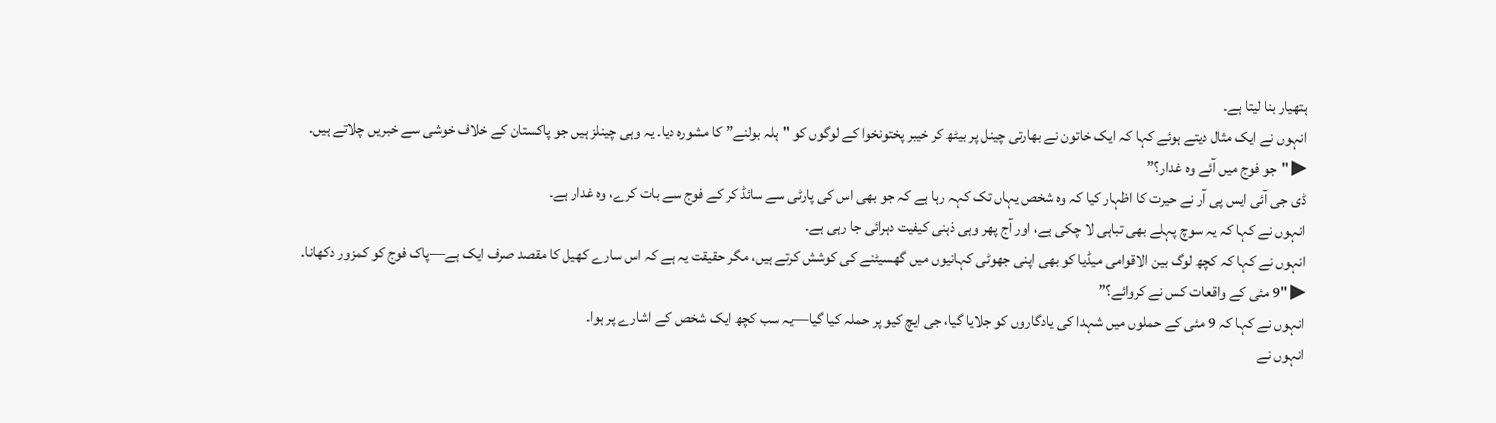ہتھیار بنا لیتا ہے۔
انہوں نے ایک مثال دیتے ہوئے کہا کہ ایک خاتون نے بھارتی چینل پر بیٹھ کر خیبر پختونخوا کے لوگوں کو "ہلہ بولنے” کا مشورہ دیا۔ یہ وہی چینلز ہیں جو پاکستان کے خلاف خوشی سے خبریں چلاتے ہیں۔
▶ "جو فوج میں آئے وہ غدار؟”
ڈی جی آئی ایس پی آر نے حیرت کا اظہار کیا کہ وہ شخص یہاں تک کہہ رہا ہے کہ جو بھی اس کی پارٹی سے سائڈ کر کے فوج سے بات کرے، وہ غدار ہے۔
انہوں نے کہا کہ یہ سوچ پہلے بھی تباہی لا چکی ہے، اور آج پھر وہی ذہنی کیفیت دہرائی جا رہی ہے۔
انہوں نے کہا کہ کچھ لوگ بین الاقوامی میڈیا کو بھی اپنی جھوٹی کہانیوں میں گھسیٹنے کی کوشش کرتے ہیں، مگر حقیقت یہ ہے کہ اس سارے کھیل کا مقصد صرف ایک ہے—پاک فوج کو کمزور دکھانا۔
▶ "9 مئی کے واقعات کس نے کروائے؟”
انہوں نے کہا کہ 9 مئی کے حملوں میں شہدا کی یادگاروں کو جلایا گیا، جی ایچ کیو پر حملہ کیا گیا—یہ سب کچھ ایک شخص کے اشارے پر ہوا۔
انہوں نے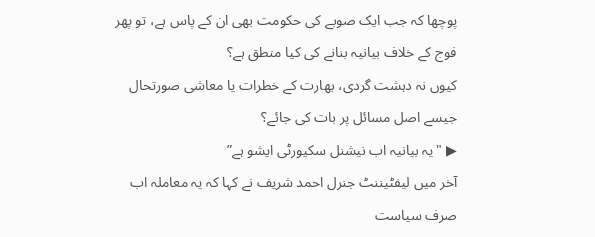پوچھا کہ جب ایک صوبے کی حکومت بھی ان کے پاس ہے، تو پھر فوج کے خلاف بیانیہ بنانے کی کیا منطق ہے؟
کیوں نہ دہشت گردی، بھارت کے خطرات یا معاشی صورتحال جیسے اصل مسائل پر بات کی جائے؟
▶ "یہ بیانیہ اب نیشنل سکیورٹی ایشو ہے”
آخر میں لیفٹیننٹ جنرل احمد شریف نے کہا کہ یہ معاملہ اب صرف سیاست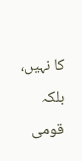کا نہیں، بلکہ قومی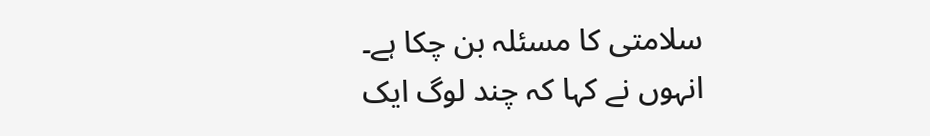سلامتی کا مسئلہ بن چکا ہے۔
انہوں نے کہا کہ چند لوگ ایک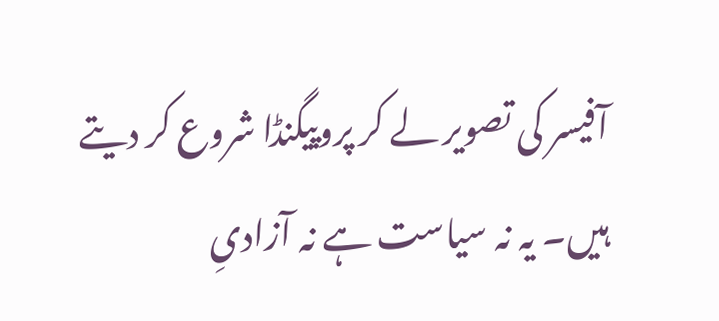آفیسر کی تصویر لے کر پروپیگنڈا شروع کر دیتے ہیں۔ یہ نہ سیاست ہے نہ آزادیِ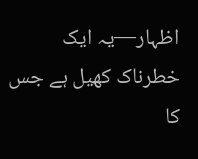اظہار—یہ ایک خطرناک کھیل ہے جس کا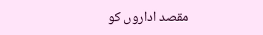مقصد اداروں کو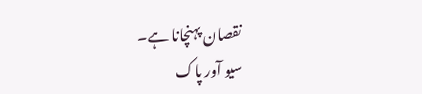نقصان پہنچانا ہے۔
سیو آور پاک